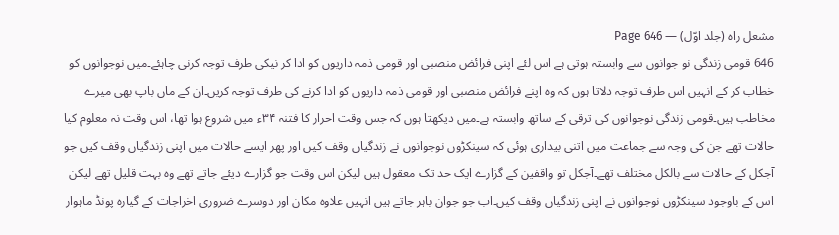مشعل راہ (جلد اوّل) — Page 646
646 قومی زندگی نو جوانوں سے وابستہ ہوتی ہے اس لئے اپنی فرائض منصبی اور قومی ذمہ داریوں کو ادا کر نیکی طرف توجہ کرنی چاہئے۔میں نوجوانوں کو خطاب کر کے انہیں اس طرف توجہ دلاتا ہوں کہ وہ اپنے فرائض منصبی اور قومی ذمہ داریوں کو ادا کرنے کی طرف توجہ کریں۔ان کے ماں باپ بھی میرے مخاطب ہیں۔قومی زندگی نوجوانوں کی ترقی کے ساتھ وابستہ ہے۔میں دیکھتا ہوں کہ جس وقت احرار کا فتنہ ۳۴ء میں شروع ہوا تھا، اس وقت نہ معلوم کیا حالات تھے جن کی وجہ سے جماعت میں اتنی بیداری ہوئی کہ سینکڑوں نوجوانوں نے زندگیاں وقف کیں اور پھر ایسے حالات میں اپنی زندگیاں وقف کیں جو آجکل کے حالات سے بالکل مختلف تھے۔آجکل تو واقفین کے گزارے ایک حد تک معقول ہیں لیکن اس وقت جو گزارے دیئے جاتے تھے وہ بہت قلیل تھے لیکن اس کے باوجود سینکڑوں نوجوانوں نے اپنی زندگیاں وقف کیں۔اب جو جوان باہر جاتے ہیں انہیں علاوہ مکان اور دوسرے ضروری اخراجات کے گیارہ پونڈ ماہوار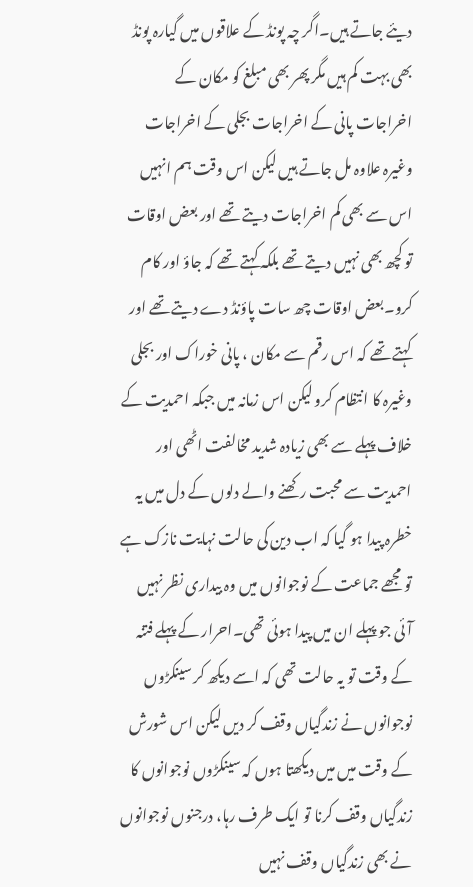دیئے جاتے ہیں۔اگر چہ پونڈ کے علاقوں میں گیارہ پونڈ بھی بہت کم ہیں مگر پھر بھی مبلغ کو مکان کے اخراجات پانی کے اخراجات بجلی کے اخراجات وغیرہ علاوہ مل جاتے ہیں لیکن اس وقت ہم انہیں اس سے بھی کم اخراجات دیتے تھے اور بعض اوقات تو کچھ بھی نہیں دیتے تھے بلکہ کہتے تھے کہ جاؤ اور کام کرو۔بعض اوقات چھ سات پاؤنڈ دے دیتے تھے اور کہتے تھے کہ اس رقم سے مکان ، پانی خوراک اور بجلی وغیرہ کا انتظام کرو لیکن اس زمانہ میں جبکہ احمدیت کے خلاف پہلے سے بھی زیادہ شدید مخالفت اٹھی اور احمدیت سے محبت رکھنے والے دلوں کے دل میں یہ خطرہ پیدا ہو گیا کہ اب دین کی حالت نہایت نازک ہے تو مجھے جماعت کے نوجوانوں میں وہ بیداری نظر نہیں آئی جو پہلے ان میں پیدا ہوئی تھی۔احرار کے پہلے فتنہ کے وقت تو یہ حالت تھی کہ اسے دیکھ کر سینکڑوں نوجوانوں نے زندگیاں وقف کر دیں لیکن اس شورش کے وقت میں میں دیکھتا ہوں کہ سینکڑوں نوجوانوں کا زندگیاں وقف کرنا تو ایک طرف رہا، درجنوں نوجوانوں نے بھی زندگیاں وقف نہیں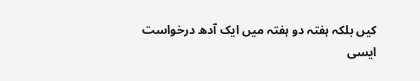کیں بلکہ ہفتہ دو ہفتہ میں ایک آدھ درخواست ایسی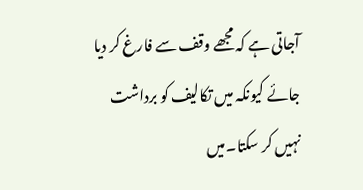آجاتی ہے کہ مجھے وقف سے فارغ کر دیا جائے کیونکہ میں تکالیف کو برداشت نہیں کر سکتا۔میں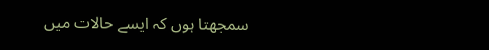سمجھتا ہوں کہ ایسے حالات میں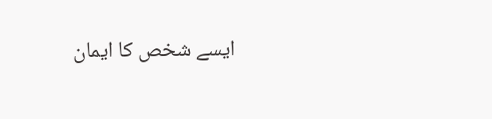ایسے شخص کا ایمان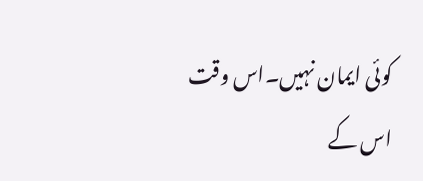کوئی ایمان نہیں۔اس وقت اس کے